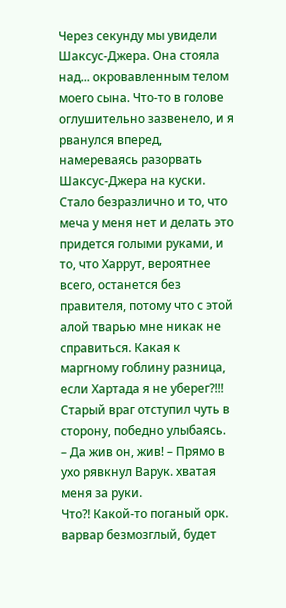Через секунду мы увидели Шаксус-Джера. Она стояла над... окровавленным телом моего сына. Что-то в голове оглушительно зазвенело, и я рванулся вперед, намереваясь разорвать Шаксус-Джера на куски. Стало безразлично и то, что меча у меня нет и делать это придется голыми руками, и то, что Харрут, вероятнее всего, останется без правителя, потому что с этой алой тварью мне никак не справиться. Какая к маргному гоблину разница, если Хартада я не уберег?!!!
Старый враг отступил чуть в сторону, победно улыбаясь.
– Да жив он, жив! – Прямо в ухо рявкнул Варук. хватая меня за руки.
Что?! Какой-то поганый орк. варвар безмозглый, будет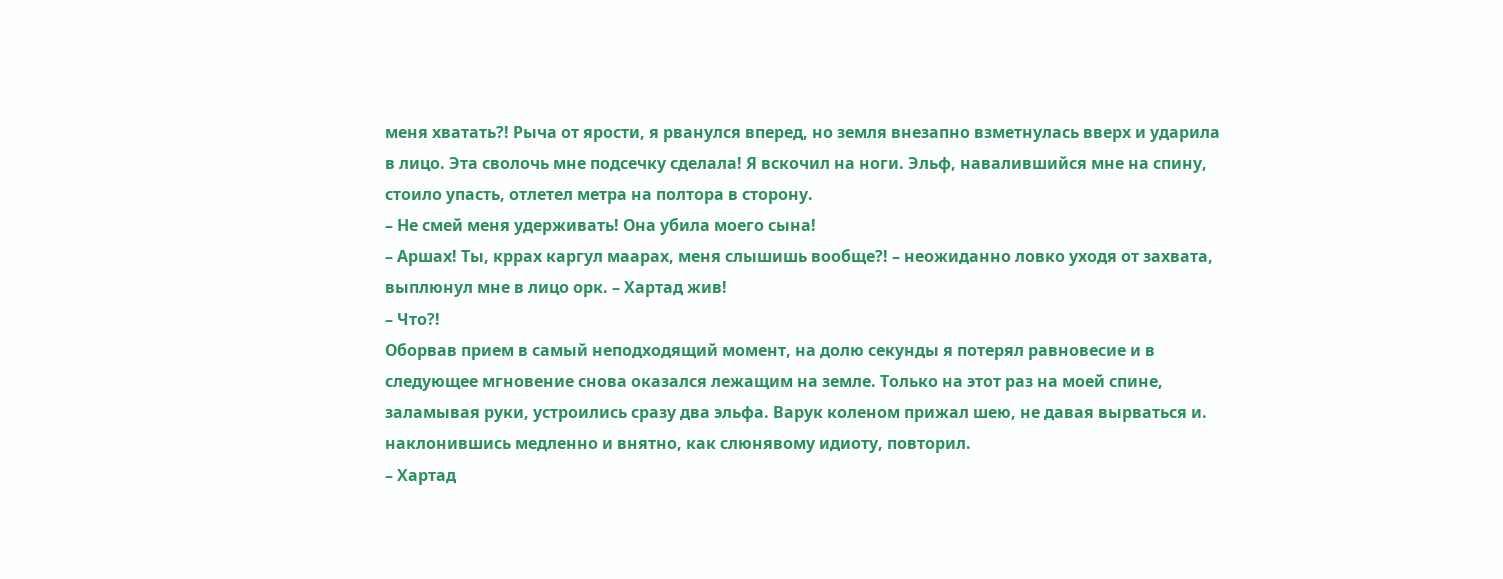меня хватать?! Рыча от ярости, я рванулся вперед, но земля внезапно взметнулась вверх и ударила в лицо. Эта сволочь мне подсечку сделала! Я вскочил на ноги. Эльф, навалившийся мне на спину, стоило упасть, отлетел метра на полтора в сторону.
– Не смей меня удерживать! Она убила моего сына!
– Аршах! Ты, кррах каргул маарах, меня слышишь вообще?! – неожиданно ловко уходя от захвата, выплюнул мне в лицо орк. – Хартад жив!
– Что?!
Оборвав прием в самый неподходящий момент, на долю секунды я потерял равновесие и в следующее мгновение снова оказался лежащим на земле. Только на этот раз на моей спине, заламывая руки, устроились сразу два эльфа. Варук коленом прижал шею, не давая вырваться и. наклонившись медленно и внятно, как слюнявому идиоту, повторил.
– Хартад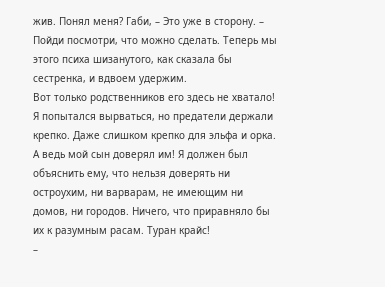жив. Понял меня? Габи, – Это уже в сторону. – Пойди посмотри, что можно сделать. Теперь мы этого психа шизанутого, как сказала бы сестренка, и вдвоем удержим.
Вот только родственников его здесь не хватало! Я попытался вырваться, но предатели держали крепко. Даже слишком крепко для эльфа и орка. А ведь мой сын доверял им! Я должен был объяснить ему, что нельзя доверять ни остроухим, ни варварам, не имеющим ни домов, ни городов. Ничего, что приравняло бы их к разумным расам. Туран крайс!
–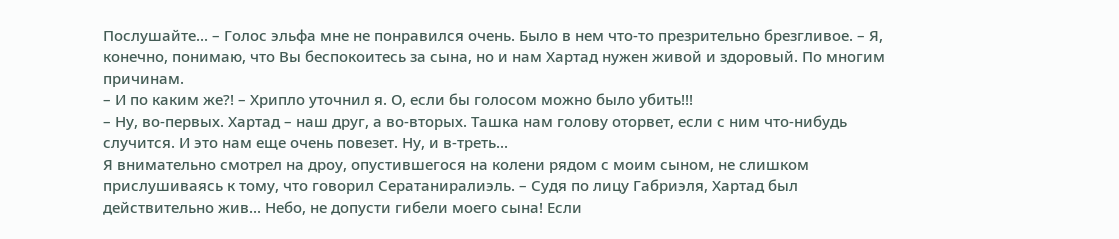Послушайте... – Голос эльфа мне не понравился очень. Было в нем что-то презрительно брезгливое. – Я, конечно, понимаю, что Вы беспокоитесь за сына, но и нам Хартад нужен живой и здоровый. По многим причинам.
– И по каким же?! – Хрипло уточнил я. О, если бы голосом можно было убить!!!
– Ну, во-первых. Хартад – наш друг, а во-вторых. Ташка нам голову оторвет, если с ним что-нибудь случится. И это нам еще очень повезет. Ну, и в-треть...
Я внимательно смотрел на дроу, опустившегося на колени рядом с моим сыном, не слишком прислушиваясь к тому, что говорил Сератаниралиэль. – Судя по лицу Габриэля, Хартад был действительно жив... Небо, не допусти гибели моего сына! Если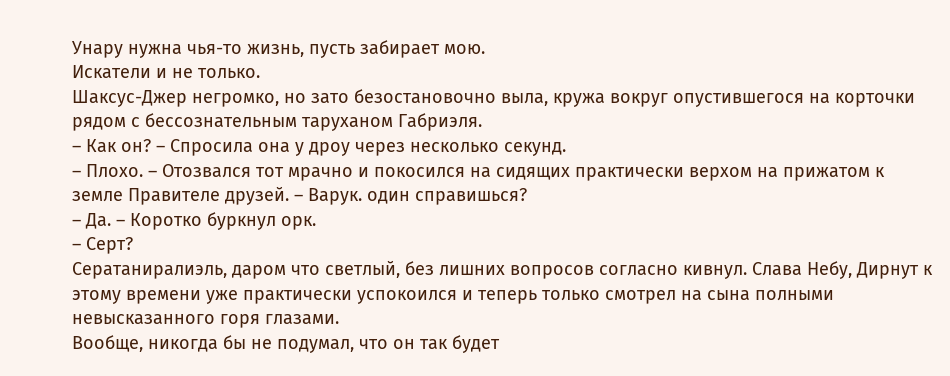Унару нужна чья-то жизнь, пусть забирает мою.
Искатели и не только.
Шаксус-Джер негромко, но зато безостановочно выла, кружа вокруг опустившегося на корточки рядом с бессознательным таруханом Габриэля.
– Как он? – Спросила она у дроу через несколько секунд.
– Плохо. – Отозвался тот мрачно и покосился на сидящих практически верхом на прижатом к земле Правителе друзей. – Варук. один справишься?
– Да. – Коротко буркнул орк.
– Серт?
Сератаниралиэль, даром что светлый, без лишних вопросов согласно кивнул. Слава Небу, Дирнут к этому времени уже практически успокоился и теперь только смотрел на сына полными невысказанного горя глазами.
Вообще, никогда бы не подумал, что он так будет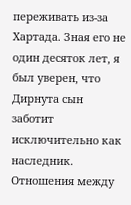переживать из-за Хартада. Зная его не один десяток лет, я был уверен, что Дирнута сын заботит исключительно как наследник. Отношения между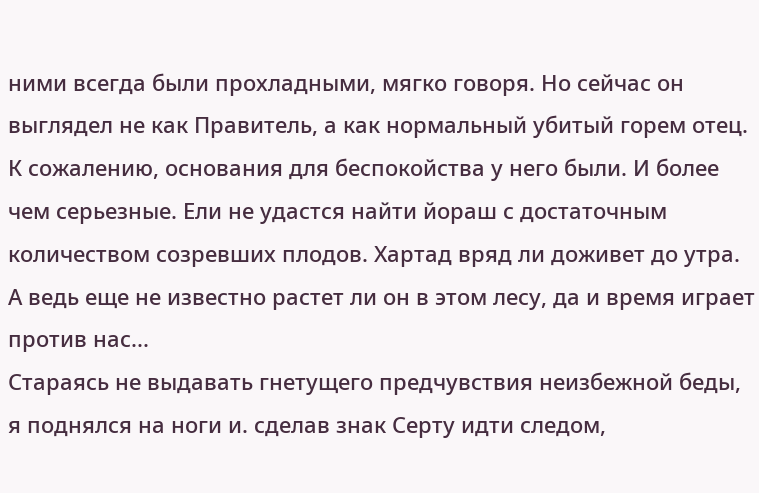ними всегда были прохладными, мягко говоря. Но сейчас он выглядел не как Правитель, а как нормальный убитый горем отец.
К сожалению, основания для беспокойства у него были. И более чем серьезные. Ели не удастся найти йораш с достаточным количеством созревших плодов. Хартад вряд ли доживет до утра. А ведь еще не известно растет ли он в этом лесу, да и время играет против нас...
Стараясь не выдавать гнетущего предчувствия неизбежной беды, я поднялся на ноги и. сделав знак Серту идти следом,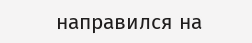направился на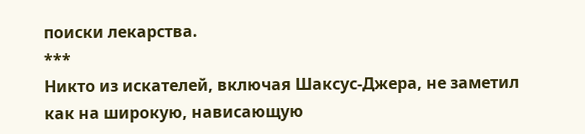поиски лекарства.
***
Никто из искателей, включая Шаксус-Джера, не заметил как на широкую, нависающую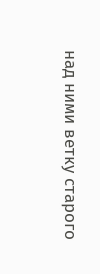над ними ветку старого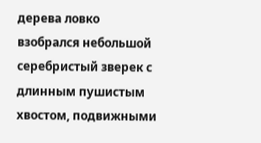дерева ловко взобрался небольшой серебристый зверек с длинным пушистым хвостом, подвижными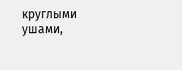круглыми ушами,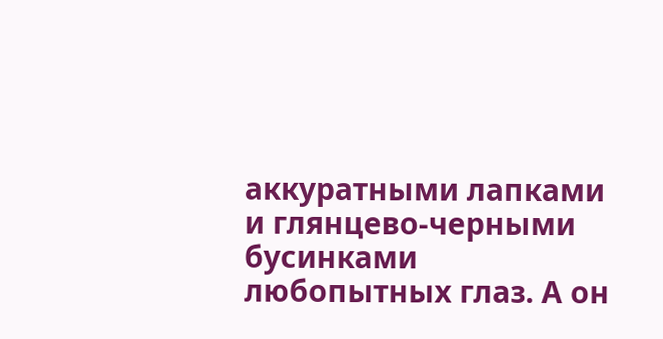аккуратными лапками и глянцево-черными бусинками любопытных глаз. А он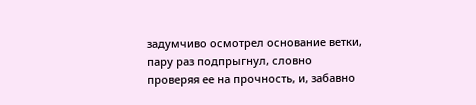задумчиво осмотрел основание ветки, пару раз подпрыгнул, словно проверяя ее на прочность, и, забавно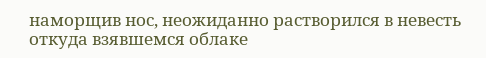наморщив нос, неожиданно растворился в невесть откуда взявшемся облаке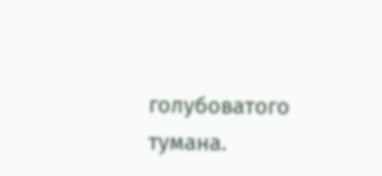голубоватого тумана.